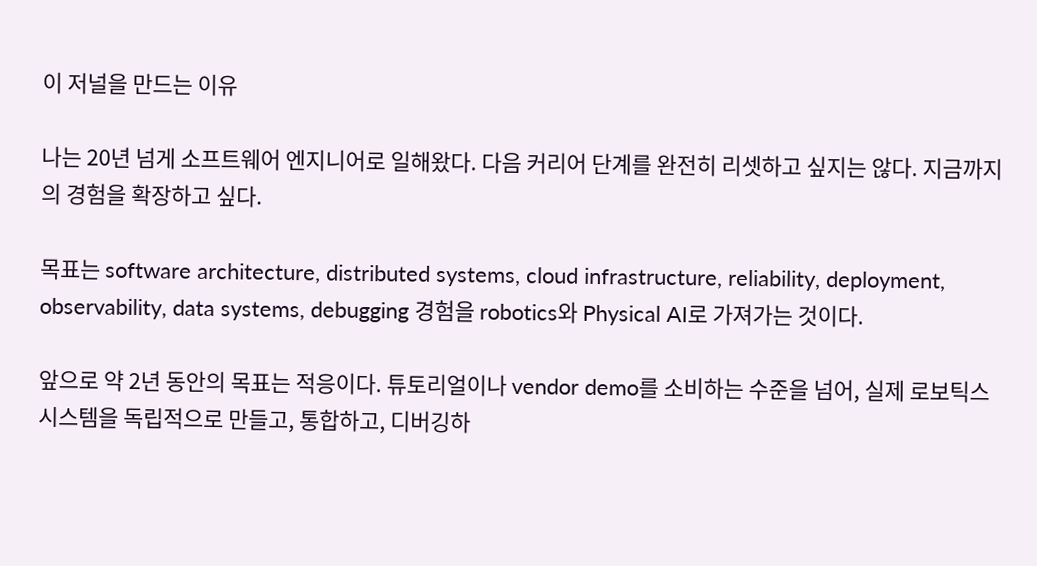이 저널을 만드는 이유

나는 20년 넘게 소프트웨어 엔지니어로 일해왔다. 다음 커리어 단계를 완전히 리셋하고 싶지는 않다. 지금까지의 경험을 확장하고 싶다.

목표는 software architecture, distributed systems, cloud infrastructure, reliability, deployment, observability, data systems, debugging 경험을 robotics와 Physical AI로 가져가는 것이다.

앞으로 약 2년 동안의 목표는 적응이다. 튜토리얼이나 vendor demo를 소비하는 수준을 넘어, 실제 로보틱스 시스템을 독립적으로 만들고, 통합하고, 디버깅하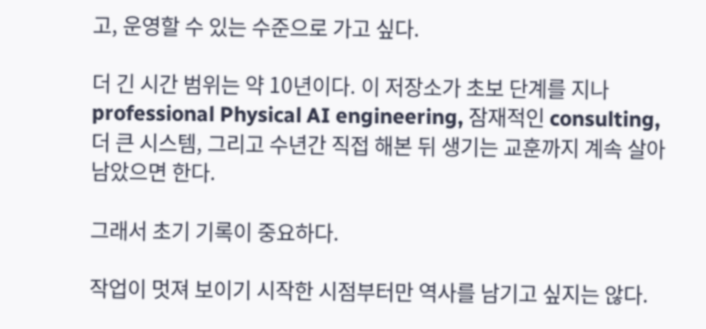고, 운영할 수 있는 수준으로 가고 싶다.

더 긴 시간 범위는 약 10년이다. 이 저장소가 초보 단계를 지나 professional Physical AI engineering, 잠재적인 consulting, 더 큰 시스템, 그리고 수년간 직접 해본 뒤 생기는 교훈까지 계속 살아남았으면 한다.

그래서 초기 기록이 중요하다.

작업이 멋져 보이기 시작한 시점부터만 역사를 남기고 싶지는 않다.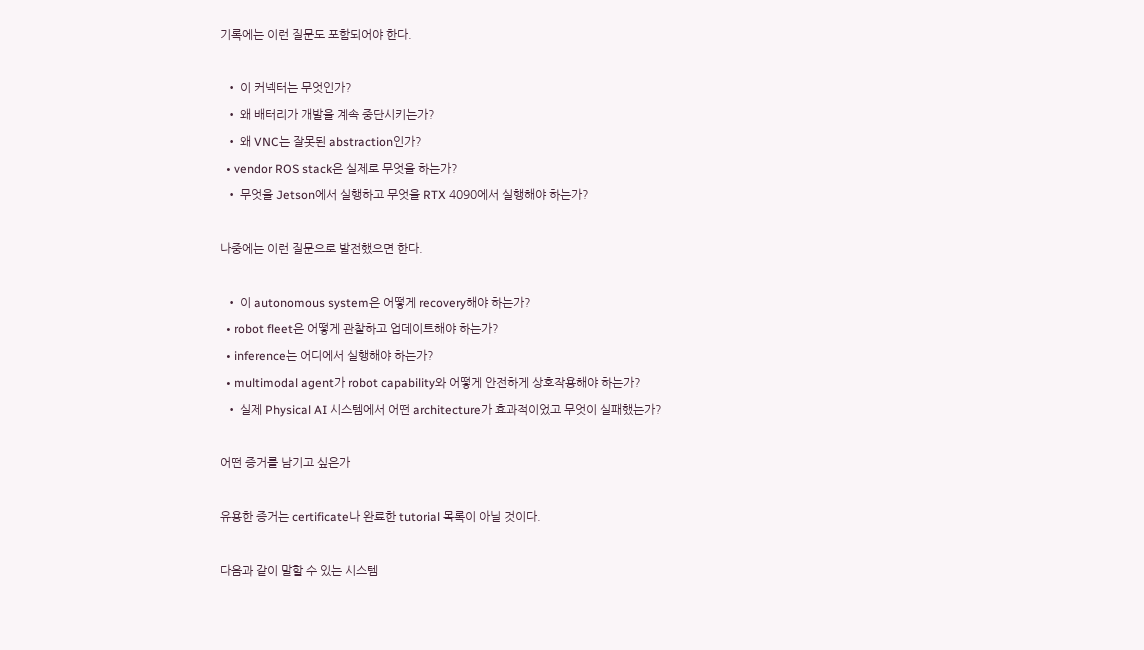기록에는 이런 질문도 포함되어야 한다.

  • 이 커넥터는 무엇인가?
  • 왜 배터리가 개발을 계속 중단시키는가?
  • 왜 VNC는 잘못된 abstraction인가?
  • vendor ROS stack은 실제로 무엇을 하는가?
  • 무엇을 Jetson에서 실행하고 무엇을 RTX 4090에서 실행해야 하는가?

나중에는 이런 질문으로 발전했으면 한다.

  • 이 autonomous system은 어떻게 recovery해야 하는가?
  • robot fleet은 어떻게 관찰하고 업데이트해야 하는가?
  • inference는 어디에서 실행해야 하는가?
  • multimodal agent가 robot capability와 어떻게 안전하게 상호작용해야 하는가?
  • 실제 Physical AI 시스템에서 어떤 architecture가 효과적이었고 무엇이 실패했는가?

어떤 증거를 남기고 싶은가

유용한 증거는 certificate나 완료한 tutorial 목록이 아닐 것이다.

다음과 같이 말할 수 있는 시스템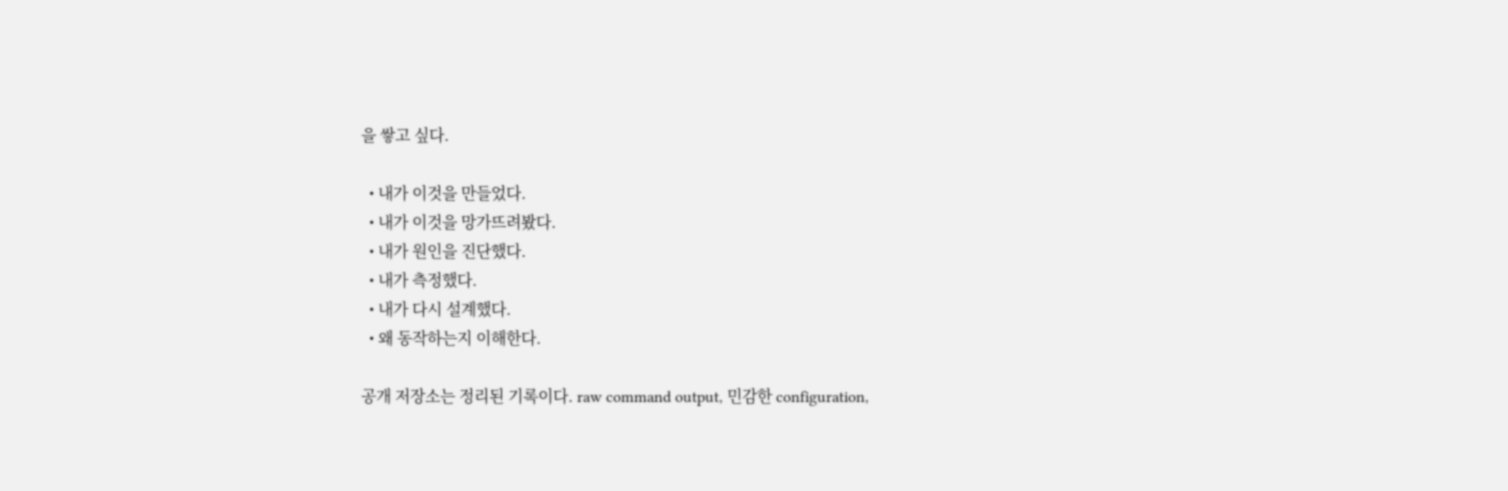을 쌓고 싶다.

  • 내가 이것을 만들었다.
  • 내가 이것을 망가뜨려봤다.
  • 내가 원인을 진단했다.
  • 내가 측정했다.
  • 내가 다시 설계했다.
  • 왜 동작하는지 이해한다.

공개 저장소는 정리된 기록이다. raw command output, 민감한 configuration,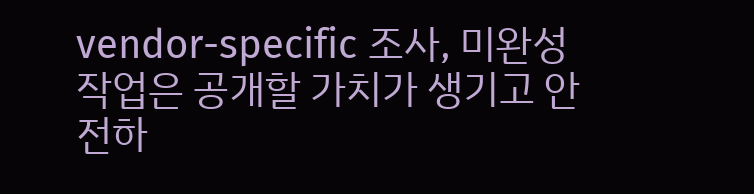vendor-specific 조사, 미완성 작업은 공개할 가치가 생기고 안전하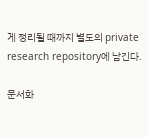게 정리될 때까지 별도의 private research repository에 남긴다.

문서화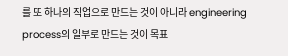를 또 하나의 직업으로 만드는 것이 아니라 engineering process의 일부로 만드는 것이 목표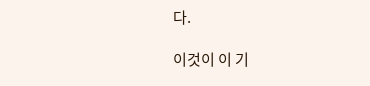다.

이것이 이 기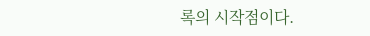록의 시작점이다.